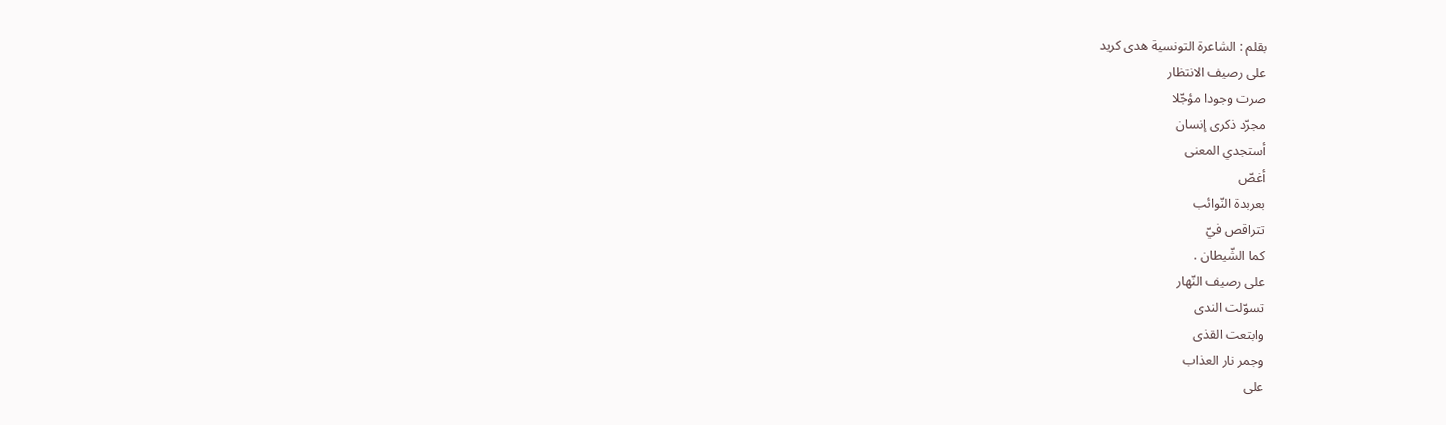بقلم : الشاعرة التونسية هدى كريد
على رصيف الانتظار
صرت وجودا مؤجّلا
مجرّد ذكرى إنسان
أستجدي المعنى
أغصّ
بعربدة النّوائب
تتراقص فيّ
كما الشّيطان .
على رصيف النّهار
تسوّلت الندى
وابتعت القذى
وجمر نار العذاب
على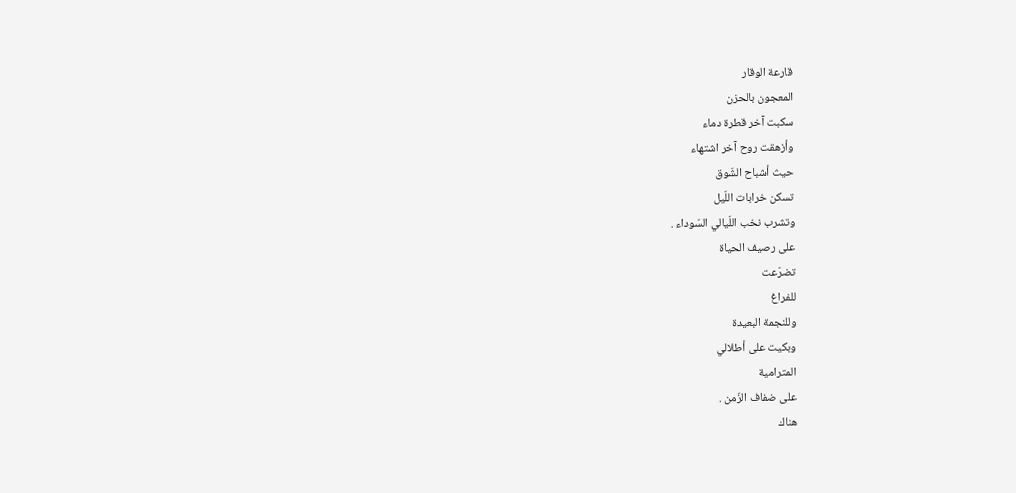قارعة الوقار
المعجون بالحزن
سكبت آخر قطرة دماء
وأزهقت روح آخر اشتهاء
حيث أشباح الشّوق
تسكن خرابات اللّيل
وتشرب نخب اللّيالي السّوداء .
على رصيف الحياة
تضرّعت
للفراغ
وللنجمة البعيدة
وبكيت على أطلالي
المترامية
على ضفاف الزّمن .
هناك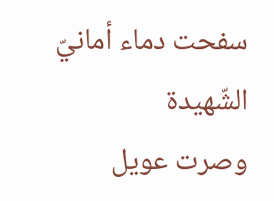سفحت دماء أمانيّ الشّهيدة
وصرت عويل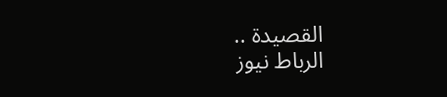القصيدة ..
الرباط نيوز